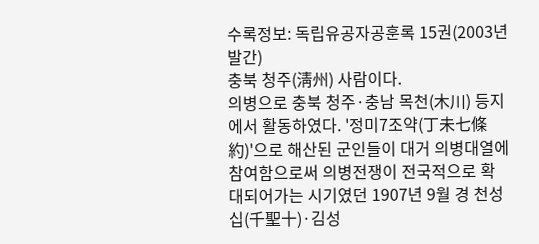수록정보: 독립유공자공훈록 15권(2003년 발간)
충북 청주(淸州) 사람이다.
의병으로 충북 청주·충남 목천(木川) 등지에서 활동하였다. '정미7조약(丁未七條約)'으로 해산된 군인들이 대거 의병대열에 참여함으로써 의병전쟁이 전국적으로 확대되어가는 시기였던 1907년 9월 경 천성십(千聖十)·김성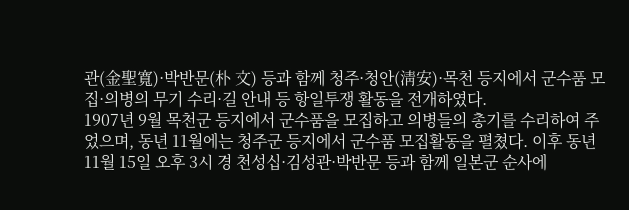관(金聖寬)·박반문(朴 文) 등과 함께 청주·청안(淸安)·목천 등지에서 군수품 모집·의병의 무기 수리·길 안내 등 항일투쟁 활동을 전개하였다.
1907년 9월 목천군 등지에서 군수품을 모집하고 의병들의 총기를 수리하여 주었으며, 동년 11월에는 청주군 등지에서 군수품 모집활동을 펼쳤다. 이후 동년 11월 15일 오후 3시 경 천성십·김성관·박반문 등과 함께 일본군 순사에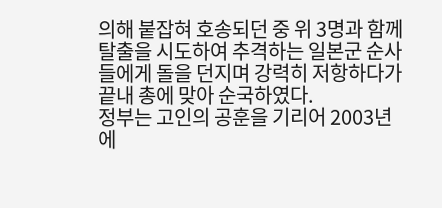의해 붙잡혀 호송되던 중 위 3명과 함께 탈출을 시도하여 추격하는 일본군 순사들에게 돌을 던지며 강력히 저항하다가 끝내 총에 맞아 순국하였다.
정부는 고인의 공훈을 기리어 2003년에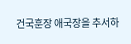건국훈장 애국장을 추서하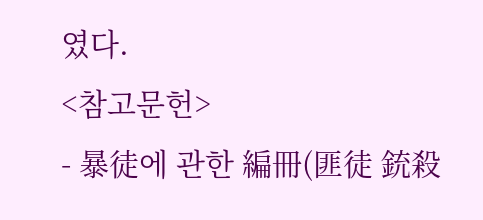였다.
<참고문헌>
- 暴徒에 관한 編冊(匪徒 銃殺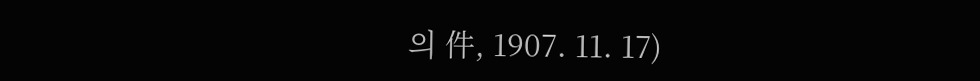의 件, 1907. 11. 17)